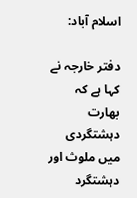اسلام آباد:

دفتر خارجہ نے کہا ہے کہ بھارت دہشتگردی میں ملوث اور دہشتگرد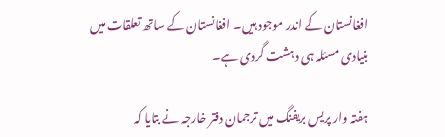افغانستان کے اندر موجود ہیں۔ افغانستان کے ساتھ تعلقات میں بنیادی مسئلہ ہی دہشت گردی ہے۔

ہفتہ وار پریس بریفنگ میں ترجمان دفتر خارجہ نے بتایا کہ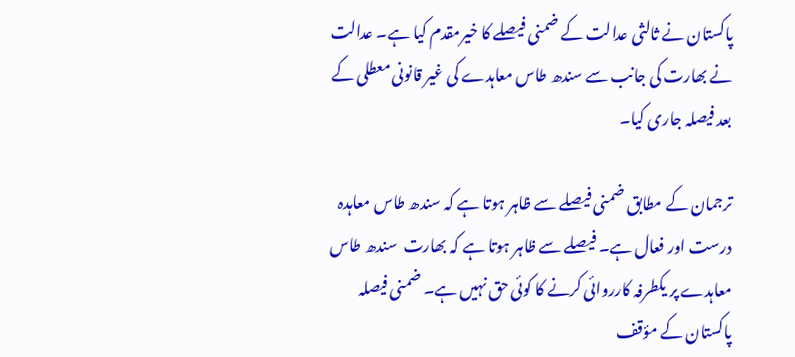پاکستان نے ثالثی عدالت کے ضمنی فیصلے کا خیرمقدم کیا ہے۔ عدالت نے بھارت کی جانب سے سندھ طاس معاہدے کی غیر قانونی معطلی کے بعد فیصلہ جاری کیا۔

ترجمان کے مطابق ضمنی فیصلے سے ظاہر ہوتا ہے کہ سندھ طاس معاہدہ درست اور فعال ہے۔ فیصلے سے ظاہر ہوتا ہے کہ بھارت  سندھ طاس معاہدے پر یکطرفہ کارروائی کرنے کا کوئی حق نہیں ہے۔ ضمنی فیصلہ پاکستان کے مؤقف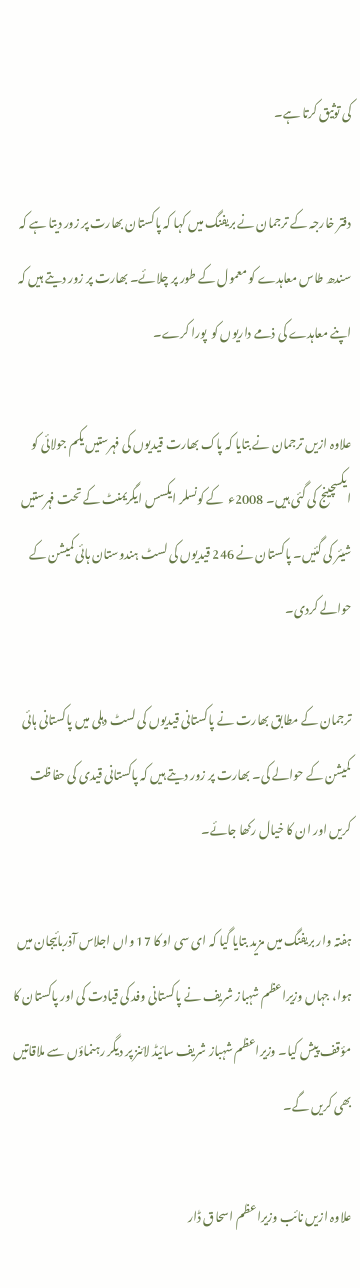کی توثیق کرتا ہے۔

دفتر خارجہ کے ترجمان نے بریفنگ میں کہا کہ پاکستان بھارت پر زور دیتا ہے کہ سندھ طاس معاہدے کو معمول کے طور پر چلائے۔ بھارت پر زور دیتے ہیں کہ اپنے معاہدے کی ذمے داریوں کو  پورا کرے۔

علاوہ ازیں ترجمان نے بتایا کہ پاک بھارت قیدیوں کی فہرستیں یکم جولائی کو ایکسچینج کی گئی ہیں۔ 2008ء  کے کونسلر ایکسس ایگریمنٹ کے تحت فہرستیں شیئر کی گئیں۔ پاکستان نے 246 قیدیوں کی لسٹ ہندوستان ہائی کمیشن کے حوالے کردی۔

ترجمان کے مطابق بھارت نے پاکستانی قیدیوں کی لسٹ دہلی میں پاکستانی ہائی کمیشن کے حوالے کی۔ بھارت پر زور دیتے ہیں کہ پاکستانی قیدی کی حفاظت کریں اور ان کا خیال رکھا جائے۔

ہفتہ وار بریفنگ میں مزید بتایا گیا کہ ای سی او کا 17 واں اجلاس آذربائیجان میں ہوا، جہاں وزیراعظم شہباز شریف نے پاکستانی وفد کی قیادت کی اور پاکستان کا مؤقف پیش کیا۔ وزیراعظم شہباز شریف سائیڈ لائنز پر دیگر رہنماؤں سے ملاقاتیں بھی کریں گے۔

علاوہ ازیں نائب وزیراعظم اسحاق ڈار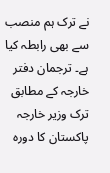نے ترک ہم منصب سے بھی رابطہ کیا ہے۔ ترجمان دفتر خارجہ کے مطابق ترک وزیر خارجہ پاکستان کا دورہ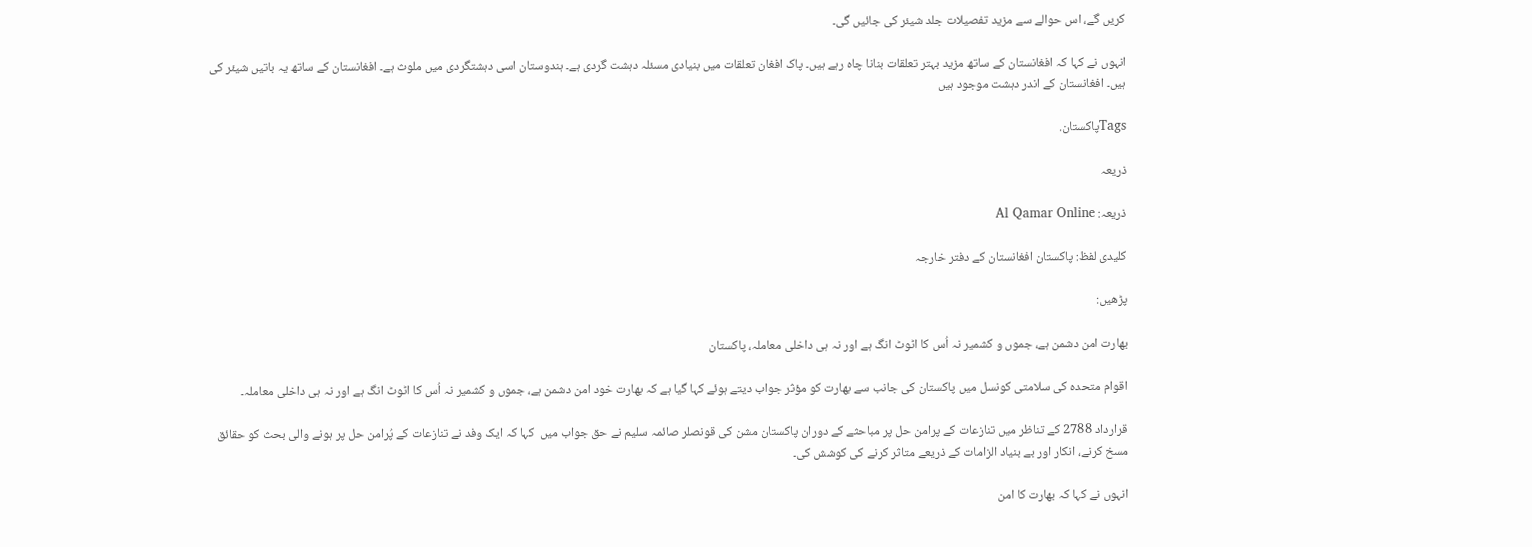کریں گے، اس حوالے سے مزید تفصیلات جلد شیئر کی جائیں گی۔

انہوں نے کہا کہ افغانستان کے ساتھ مزید بہتر تعلقات بنانا چاہ رہے ہیں۔ پاک افغان تعلقات میں بنیادی مسئلہ دہشت گردی ہے۔ ہندوستان اسی دہشتگردی میں ملوث ہے۔ افغانستان کے ساتھ یہ باتیں شیئر کی ہیں۔ افغانستان کے اندر دہشت موجود ہیں

Tagsپاکستان.

ذریعہ

ذریعہ: Al Qamar Online

کلیدی لفظ: پاکستان افغانستان کے دفتر خارجہ

پڑھیں:

بھارت امن دشمن ہے، جموں و کشمیر نہ اُس کا اٹوٹ انگ ہے اور نہ ہی داخلی معاملہ، پاکستان

اقوام متحدہ کی سلامتی کونسل میں پاکستان کی جانب سے بھارت کو مؤثر جواب دیتے ہوئے کہا گیا ہے کہ بھارت خود امن دشمن ہے، جموں و کشمیر نہ اُس کا اٹوٹ انگ ہے اور نہ ہی داخلی معاملہ۔

قرارداد 2788 کے تناظر میں تنازعات کے پرامن حل پر مباحثے کے دوران پاکستان مشن کی قونصلر صائمہ سلیم نے حق جواب میں  کہا کہ ایک وفد نے تنازعات کے پُرامن حل پر ہونے والی بحث کو حقائق مسخ کرنے، انکار اور بے بنیاد الزامات کے ذریعے متاثر کرنے کی کوشش کی۔

انہوں نے کہا کہ بھارت کا امن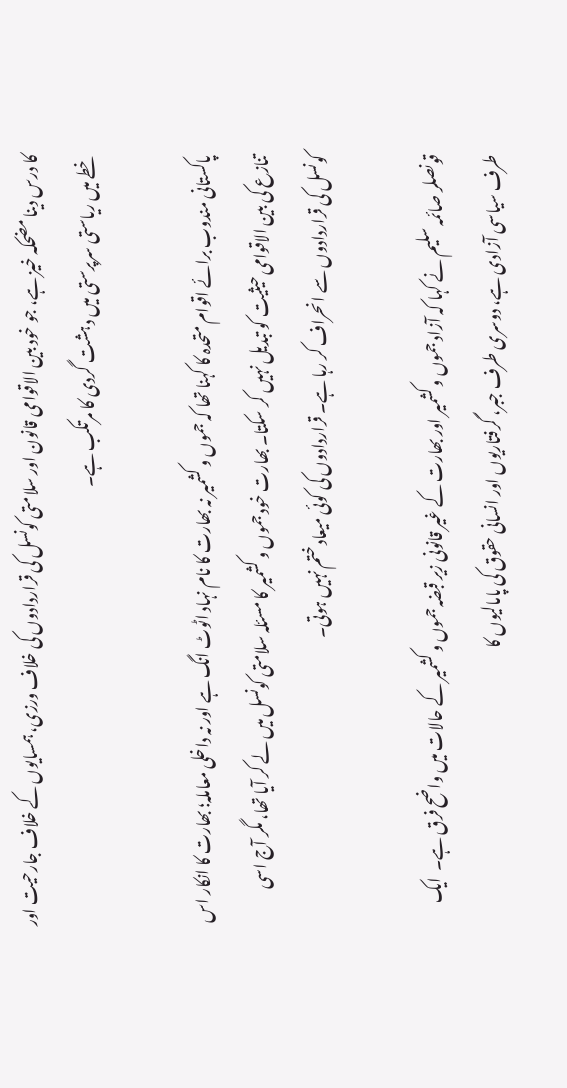کا درس دینا مضحکہ خیز ہے، جو خود بین الاقوامی قانون اور سلامتی کونسل کی قراردادوں کی خلاف ورزی، ہمسایوں کے خلاف جارحیت اور خطے میں ریاستی سرپرستی میں دہشت گردی کا مرتکب ہے۔

پاکستانی مندوب برائے اقوام متحدہ کا کہنا تھا کہ جموں و کشمیر نہ بھارت کا نام نہاد اٹوٹ انگ ہے اور نہ داخلی معاملہ؛ بھارت کا انکار اس تنازع کی بین الاقوامی حیثیت کو تبدیل نہیں کر سکتا۔ بھارت خود جموں و کشمیر کا مسئلہ سلامتی کونسل میں لے کر آیا تھا، مگر آج اسی کونسل کی قراردادوں سے انحراف کر رہا ہے۔ قراردادوں کی کوئی میعاد ختم نہیں ہوتی۔

قونصلر صائمہ سلیم نے کہا کہ آزاد جموں و کشمیر اور بھارت کے غیر قانونی زیر قبضہ جموں و کشمیر کے حالات میں واضح فرق ہے۔  ایک طرف سیاسی آزادی ہے، دوسری طرف جبر، گرفتاریوں اور انسانی حقوق کی پامالیوں کا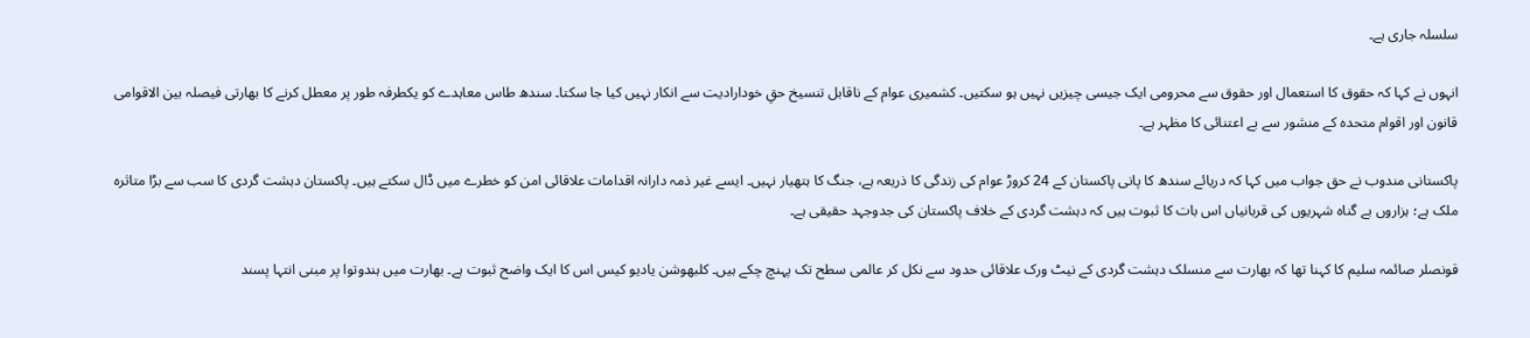سلسلہ جاری ہے۔

انہوں نے کہا کہ حقوق کا استعمال اور حقوق سے محرومی ایک جیسی چیزیں نہیں ہو سکتیں۔ کشمیری عوام کے ناقابل تنسیخ حقِ خودارادیت سے انکار نہیں کیا جا سکتا۔ سندھ طاس معاہدے کو یکطرفہ طور پر معطل کرنے کا بھارتی فیصلہ بین الاقوامی قانون اور اقوام متحدہ کے منشور سے بے اعتنائی کا مظہر ہے۔

پاکستانی مندوب نے حق جواب میں کہا کہ دریائے سندھ کا پانی پاکستان کے 24 کروڑ عوام کی زندگی کا ذریعہ ہے، جنگ کا ہتھیار نہیں۔ ایسے غیر ذمہ دارانہ اقدامات علاقائی امن کو خطرے میں ڈال سکتے ہیں۔ پاکستان دہشت گردی کا سب سے بڑا متاثرہ ملک ہے؛ ہزاروں بے گناہ شہریوں کی قربانیاں اس بات کا ثبوت ہیں کہ دہشت گردی کے خلاف پاکستان کی جدوجہد حقیقی ہے۔

قونصلر صائمہ سلیم کا کہنا تھا کہ بھارت سے منسلک دہشت گردی کے نیٹ ورک علاقائی حدود سے نکل کر عالمی سطح تک پہنچ چکے ہیں۔ کلبھوشن یادیو کیس اس کا ایک واضح ثبوت ہے۔ بھارت میں ہندوتوا پر مبنی انتہا پسند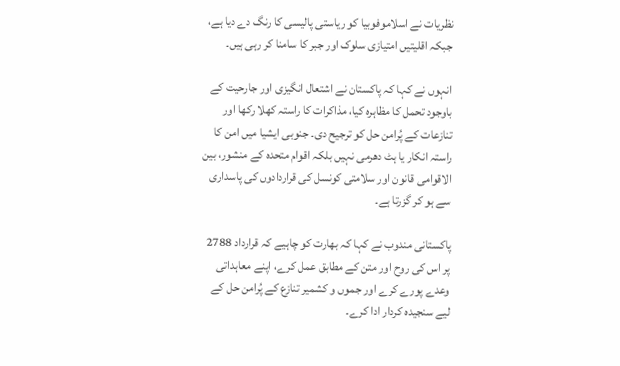نظریات نے اسلاموفوبیا کو ریاستی پالیسی کا رنگ دے دیا ہے، جبکہ اقلیتیں امتیازی سلوک اور جبر کا سامنا کر رہی ہیں۔

انہوں نے کہا کہ پاکستان نے اشتعال انگیزی اور جارحیت کے باوجود تحمل کا مظاہرہ کیا، مذاکرات کا راستہ کھلا رکھا اور تنازعات کے پُرامن حل کو ترجیح دی۔ جنوبی ایشیا میں امن کا راستہ انکار یا ہٹ دھرمی نہیں بلکہ اقوام متحدہ کے منشور، بین الاقوامی قانون اور سلامتی کونسل کی قراردادوں کی پاسداری سے ہو کر گزرتا ہے۔

پاکستانی مندوب نے کہا کہ بھارت کو چاہیے کہ قرارداد 2788 پر اس کی روح اور متن کے مطابق عمل کرے، اپنے معاہداتی وعدے پورے کرے اور جموں و کشمیر تنازع کے پُرامن حل کے لیے سنجیدہ کردار ادا کرے۔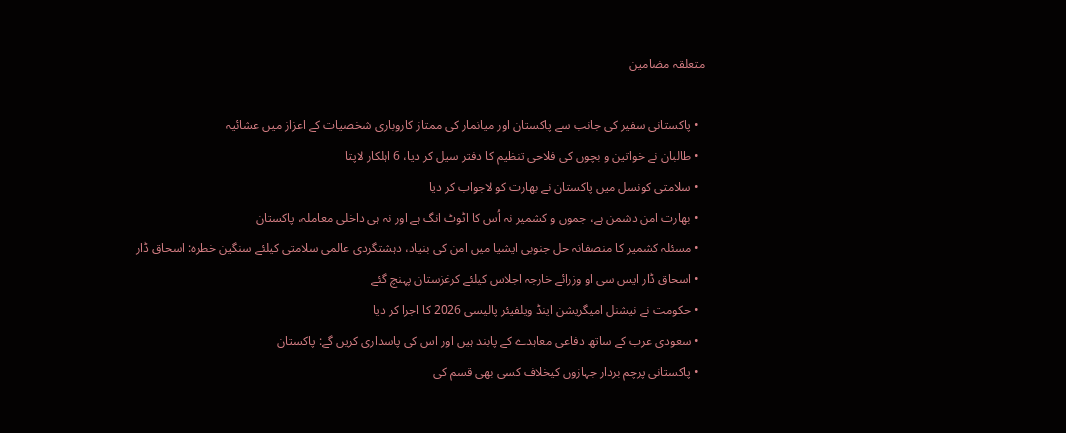متعلقہ مضامین

  • پاکستانی سفیر کی جانب سے پاکستان اور میانمار کی ممتاز کاروباری شخصیات کے اعزاز میں عشائیہ
  • طالبان نے خواتین و بچوں کی فلاحی تنظیم کا دفتر سیل کر دیا، 6 اہلکار لاپتا
  • سلامتی کونسل میں پاکستان نے بھارت کو لاجواب کر دیا
  • بھارت امن دشمن ہے، جموں و کشمیر نہ اُس کا اٹوٹ انگ ہے اور نہ ہی داخلی معاملہ، پاکستان
  • مسئلہ کشمیر کا منصفانہ حل جنوبی ایشیا میں امن کی بنیاد، دہشتگردی عالمی سلامتی کیلئے سنگین خطرہ: اسحاق ڈار
  • اسحاق ڈار ایس سی او وزرائے خارجہ اجلاس کیلئے کرغزستان پہنچ گئے
  • حکومت نے نیشنل امیگریشن اینڈ ویلفیئر پالیسی 2026 کا اجرا کر دیا
  • سعودی عرب کے ساتھ دفاعی معاہدے کے پابند ہیں اور اس کی پاسداری کریں گے: پاکستان
  • پاکستانی پرچم بردار جہازوں کیخلاف کسی بھی قسم کی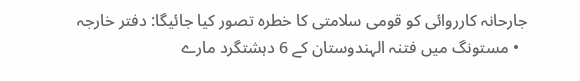جارحانہ کارروائی کو قومی سلامتی کا خطرہ تصور کیا جائیگا: دفتر خارجہ
  • مستونگ میں فتنہ الہندوستان کے 6 دہشتگرد مارے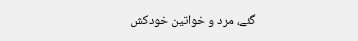گئے، مرد و خواتین خودکش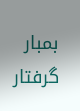بمبار گرفتار